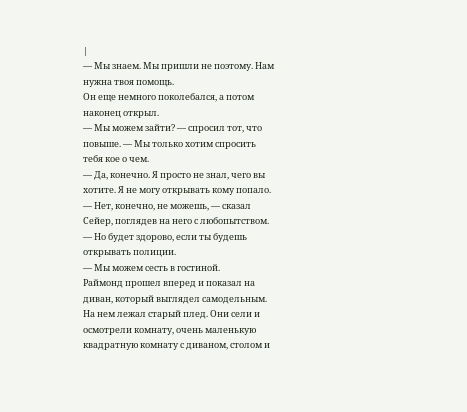|
— Мы знаем. Мы пришли не поэтому. Нам нужна твоя помощь.
Он еще немного поколебался, а потом наконец открыл.
— Мы можем зайти? — спросил тот, что повыше. — Мы только хотим спросить тебя кое о чем.
— Да, конечно. Я просто не знал, чего вы хотите. Я не могу открывать кому попало.
— Нет, конечно, не можешь, — сказал Сейер, поглядев на него с любопытством. — Но будет здорово, если ты будешь открывать полиции.
— Мы можем сесть в гостиной.
Раймонд прошел вперед и показал на диван, который выглядел самодельным. На нем лежал старый плед. Они сели и осмотрели комнату, очень маленькую квадратную комнату с диваном, столом и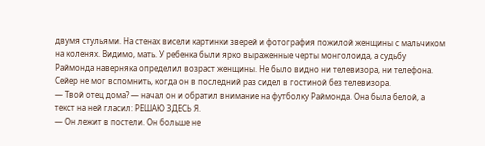двумя стульями. На стенах висели картинки зверей и фотография пожилой женщины с мальчиком на коленях. Видимо, мать. У ребенка были ярко выраженные черты монголоида, а судьбу Раймонда наверняка определил возраст женщины. Не было видно ни телевизора, ни телефона. Сейер не мог вспомнить, когда он в последний раз сидел в гостиной без телевизора.
— Твой отец дома? — начал он и обратил внимание на футболку Раймонда. Она была белой, а текст на ней гласил: РЕШАЮ ЗДЕСЬ Я.
— Он лежит в постели. Он больше не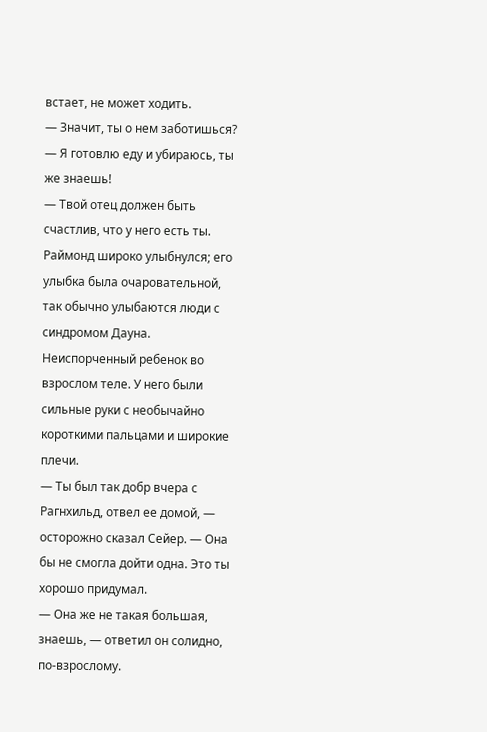встает, не может ходить.
— Значит, ты о нем заботишься?
— Я готовлю еду и убираюсь, ты же знаешь!
— Твой отец должен быть счастлив, что у него есть ты.
Раймонд широко улыбнулся; его улыбка была очаровательной, так обычно улыбаются люди с синдромом Дауна. Неиспорченный ребенок во взрослом теле. У него были сильные руки с необычайно короткими пальцами и широкие плечи.
— Ты был так добр вчера с Рагнхильд, отвел ее домой, — осторожно сказал Сейер. — Она бы не смогла дойти одна. Это ты хорошо придумал.
— Она же не такая большая, знаешь, — ответил он солидно, по-взрослому.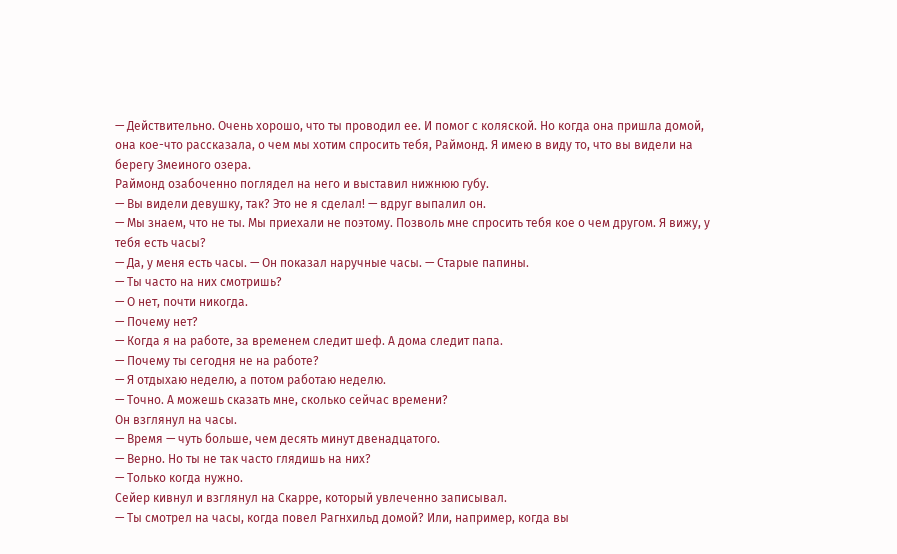— Действительно. Очень хорошо, что ты проводил ее. И помог с коляской. Но когда она пришла домой, она кое-что рассказала, о чем мы хотим спросить тебя, Раймонд. Я имею в виду то, что вы видели на берегу Змеиного озера.
Раймонд озабоченно поглядел на него и выставил нижнюю губу.
— Вы видели девушку, так? Это не я сделал! — вдруг выпалил он.
— Мы знаем, что не ты. Мы приехали не поэтому. Позволь мне спросить тебя кое о чем другом. Я вижу, у тебя есть часы?
— Да, у меня есть часы. — Он показал наручные часы. — Старые папины.
— Ты часто на них смотришь?
— О нет, почти никогда.
— Почему нет?
— Когда я на работе, за временем следит шеф. А дома следит папа.
— Почему ты сегодня не на работе?
— Я отдыхаю неделю, а потом работаю неделю.
— Точно. А можешь сказать мне, сколько сейчас времени?
Он взглянул на часы.
— Время — чуть больше, чем десять минут двенадцатого.
— Верно. Но ты не так часто глядишь на них?
— Только когда нужно.
Сейер кивнул и взглянул на Скарре, который увлеченно записывал.
— Ты смотрел на часы, когда повел Рагнхильд домой? Или, например, когда вы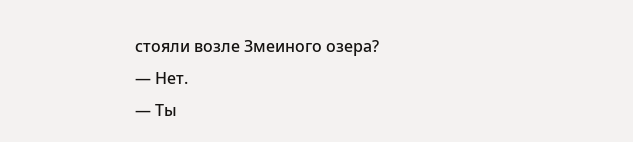стояли возле Змеиного озера?
— Нет.
— Ты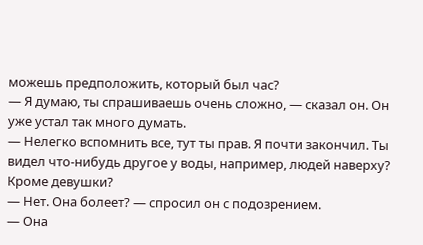можешь предположить, который был час?
— Я думаю, ты спрашиваешь очень сложно, — сказал он. Он уже устал так много думать.
— Нелегко вспомнить все, тут ты прав. Я почти закончил. Ты видел что-нибудь другое у воды, например, людей наверху? Кроме девушки?
— Нет. Она болеет? — спросил он с подозрением.
— Она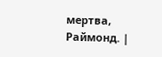мертва, Раймонд. |